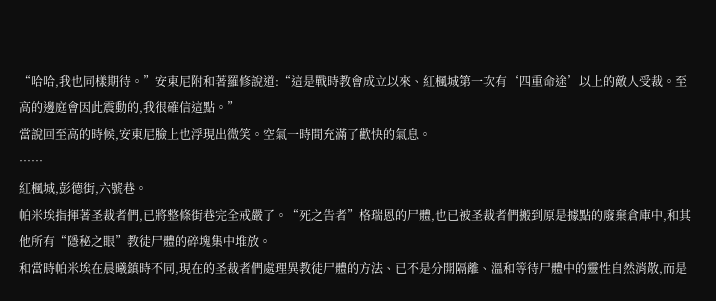“哈哈,我也同樣期待。”安東尼附和著羅修說道:“這是戰時教會成立以來、紅楓城第一次有‘四重命途’以上的敵人受裁。至高的邊庭會因此震動的,我很確信這點。”
當說回至高的時候,安東尼臉上也浮現出微笑。空氣一時間充滿了歡快的氣息。
……
紅楓城,彭德街,六號巷。
帕米埃指揮著圣裁者們,已將整條街巷完全戒嚴了。“死之告者”格瑞恩的尸體,也已被圣裁者們搬到原是據點的廢棄倉庫中,和其他所有“隱秘之眼”教徒尸體的碎塊集中堆放。
和當時帕米埃在晨曦鎮時不同,現在的圣裁者們處理異教徒尸體的方法、已不是分開隔離、溫和等待尸體中的靈性自然消散,而是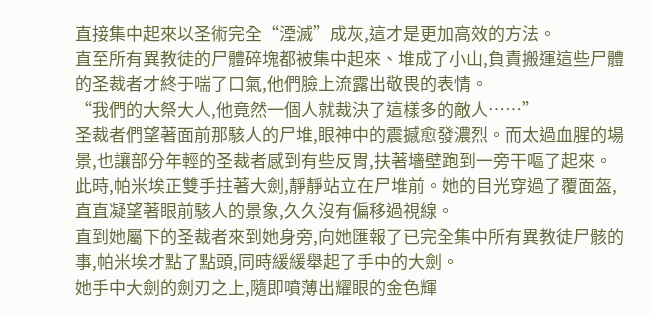直接集中起來以圣術完全“湮滅”成灰,這才是更加高效的方法。
直至所有異教徒的尸體碎塊都被集中起來、堆成了小山,負責搬運這些尸體的圣裁者才終于喘了口氣,他們臉上流露出敬畏的表情。
“我們的大祭大人,他竟然一個人就裁決了這樣多的敵人……”
圣裁者們望著面前那駭人的尸堆,眼神中的震撼愈發濃烈。而太過血腥的場景,也讓部分年輕的圣裁者感到有些反胃,扶著墻壁跑到一旁干嘔了起來。
此時,帕米埃正雙手拄著大劍,靜靜站立在尸堆前。她的目光穿過了覆面盔,直直凝望著眼前駭人的景象,久久沒有偏移過視線。
直到她屬下的圣裁者來到她身旁,向她匯報了已完全集中所有異教徒尸骸的事,帕米埃才點了點頭,同時緩緩舉起了手中的大劍。
她手中大劍的劍刃之上,隨即噴薄出耀眼的金色輝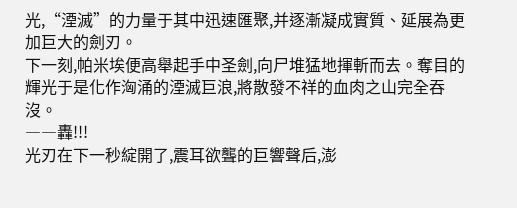光,“湮滅”的力量于其中迅速匯聚,并逐漸凝成實質、延展為更加巨大的劍刃。
下一刻,帕米埃便高舉起手中圣劍,向尸堆猛地揮斬而去。奪目的輝光于是化作洶涌的湮滅巨浪,將散發不祥的血肉之山完全吞沒。
――轟!!!
光刃在下一秒綻開了,震耳欲聾的巨響聲后,澎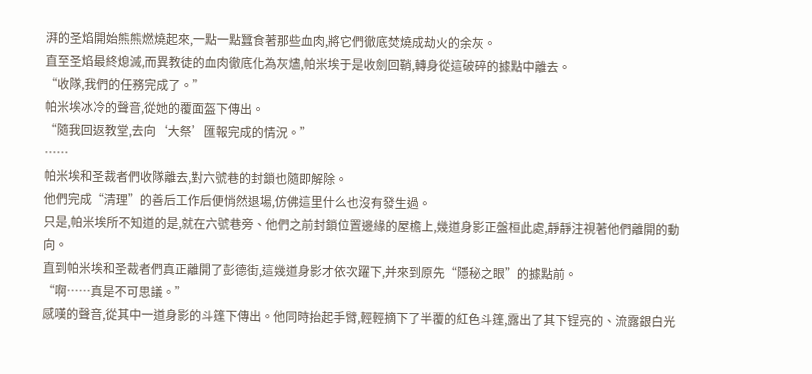湃的圣焰開始熊熊燃燒起來,一點一點蠶食著那些血肉,將它們徹底焚燒成劫火的余灰。
直至圣焰最終熄滅,而異教徒的血肉徹底化為灰燼,帕米埃于是收劍回鞘,轉身從這破碎的據點中離去。
“收隊,我們的任務完成了。”
帕米埃冰冷的聲音,從她的覆面盔下傳出。
“隨我回返教堂,去向‘大祭’匯報完成的情況。”
……
帕米埃和圣裁者們收隊離去,對六號巷的封鎖也隨即解除。
他們完成“清理”的善后工作后便悄然退場,仿佛這里什么也沒有發生過。
只是,帕米埃所不知道的是,就在六號巷旁、他們之前封鎖位置邊緣的屋檐上,幾道身影正盤桓此處,靜靜注視著他們離開的動向。
直到帕米埃和圣裁者們真正離開了彭德街,這幾道身影才依次躍下,并來到原先“隱秘之眼”的據點前。
“啊……真是不可思議。”
感嘆的聲音,從其中一道身影的斗篷下傳出。他同時抬起手臂,輕輕摘下了半覆的紅色斗篷,露出了其下锃亮的、流露銀白光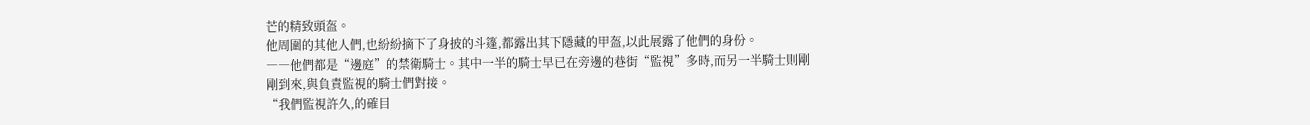芒的精致頭盔。
他周圍的其他人們,也紛紛摘下了身披的斗篷,都露出其下隱藏的甲盔,以此展露了他們的身份。
――他們都是“邊庭”的禁衛騎士。其中一半的騎士早已在旁邊的巷街“監視”多時,而另一半騎士則剛剛到來,與負責監視的騎士們對接。
“我們監視許久,的確目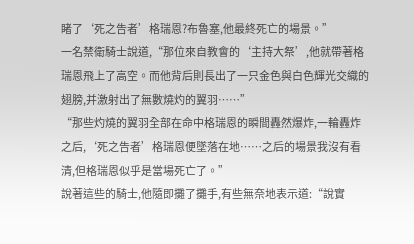睹了‘死之告者’格瑞恩?布魯塞,他最終死亡的場景。”
一名禁衛騎士說道,“那位來自教會的‘主持大祭’,他就帶著格瑞恩飛上了高空。而他背后則長出了一只金色與白色輝光交織的翅膀,并激射出了無數燒灼的翼羽……”
“那些灼燒的翼羽全部在命中格瑞恩的瞬間轟然爆炸,一輪轟炸之后,‘死之告者’格瑞恩便墜落在地……之后的場景我沒有看清,但格瑞恩似乎是當場死亡了。”
說著這些的騎士,他隨即攤了攤手,有些無奈地表示道:“說實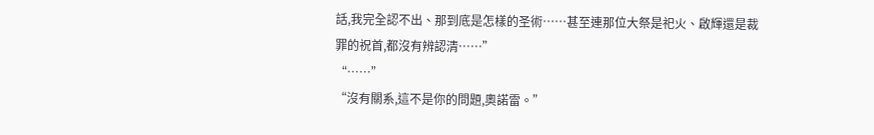話,我完全認不出、那到底是怎樣的圣術……甚至連那位大祭是祀火、啟輝還是裁罪的祝首,都沒有辨認清……”
“……”
“沒有關系,這不是你的問題,奧諾雷。”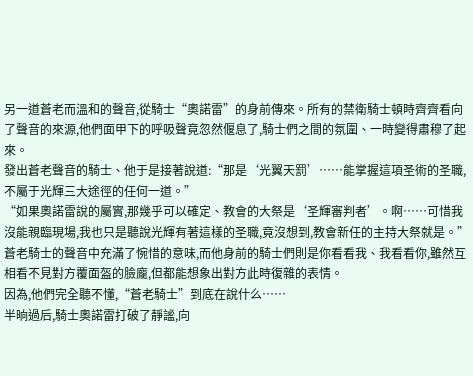另一道蒼老而溫和的聲音,從騎士“奧諾雷”的身前傳來。所有的禁衛騎士頓時齊齊看向了聲音的來源,他們面甲下的呼吸聲竟忽然偃息了,騎士們之間的氛圍、一時變得肅穆了起來。
發出蒼老聲音的騎士、他于是接著說道:“那是‘光翼天罰’……能掌握這項圣術的圣職,不屬于光輝三大途徑的任何一道。”
“如果奧諾雷說的屬實,那幾乎可以確定、教會的大祭是‘圣輝審判者’。啊……可惜我沒能親臨現場,我也只是聽說光輝有著這樣的圣職,竟沒想到,教會新任的主持大祭就是。”
蒼老騎士的聲音中充滿了惋惜的意味,而他身前的騎士們則是你看看我、我看看你,雖然互相看不見對方覆面盔的臉龐,但都能想象出對方此時復雜的表情。
因為,他們完全聽不懂,“蒼老騎士”到底在說什么……
半晌過后,騎士奧諾雷打破了靜謐,向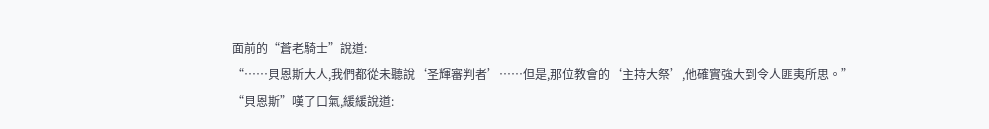面前的“蒼老騎士”說道:
“……貝恩斯大人,我們都從未聽說‘圣輝審判者’……但是,那位教會的‘主持大祭’,他確實強大到令人匪夷所思。”
“貝恩斯”嘆了口氣,緩緩說道: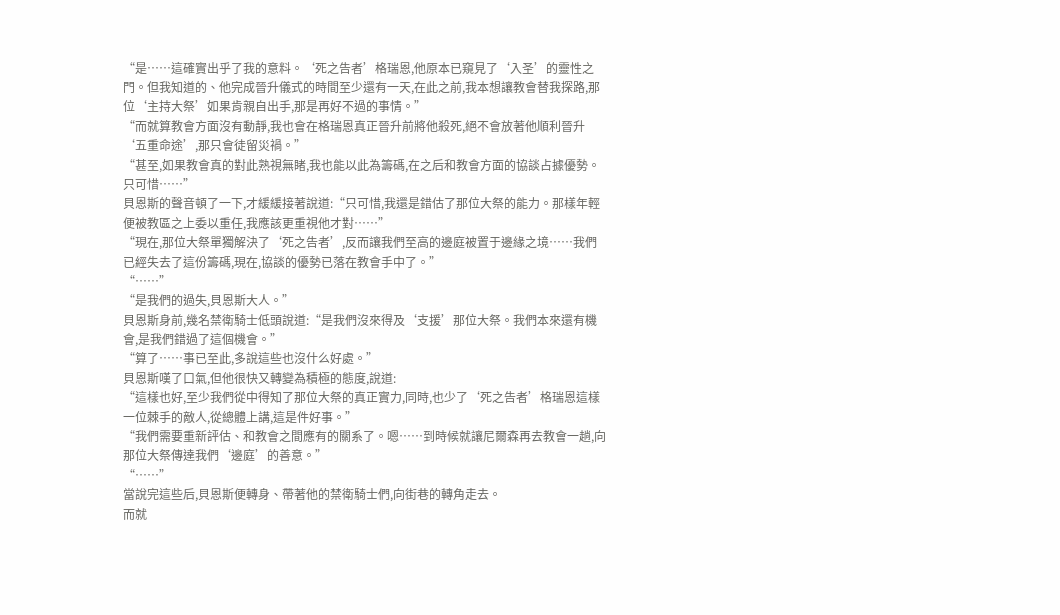“是……這確實出乎了我的意料。‘死之告者’格瑞恩,他原本已窺見了‘入圣’的靈性之門。但我知道的、他完成晉升儀式的時間至少還有一天,在此之前,我本想讓教會替我探路,那位‘主持大祭’如果肯親自出手,那是再好不過的事情。”
“而就算教會方面沒有動靜,我也會在格瑞恩真正晉升前將他殺死,絕不會放著他順利晉升‘五重命途’,那只會徒留災禍。”
“甚至,如果教會真的對此熟視無睹,我也能以此為籌碼,在之后和教會方面的協談占據優勢。只可惜……”
貝恩斯的聲音頓了一下,才緩緩接著說道:“只可惜,我還是錯估了那位大祭的能力。那樣年輕便被教區之上委以重任,我應該更重視他才對……”
“現在,那位大祭單獨解決了‘死之告者’,反而讓我們至高的邊庭被置于邊緣之境……我們已經失去了這份籌碼,現在,協談的優勢已落在教會手中了。”
“……”
“是我們的過失,貝恩斯大人。”
貝恩斯身前,幾名禁衛騎士低頭說道:“是我們沒來得及‘支援’那位大祭。我們本來還有機會,是我們錯過了這個機會。”
“算了……事已至此,多說這些也沒什么好處。”
貝恩斯嘆了口氣,但他很快又轉變為積極的態度,說道:
“這樣也好,至少我們從中得知了那位大祭的真正實力,同時,也少了‘死之告者’格瑞恩這樣一位棘手的敵人,從總體上講,這是件好事。”
“我們需要重新評估、和教會之間應有的關系了。嗯……到時候就讓尼爾森再去教會一趟,向那位大祭傳達我們‘邊庭’的善意。”
“……”
當說完這些后,貝恩斯便轉身、帶著他的禁衛騎士們,向街巷的轉角走去。
而就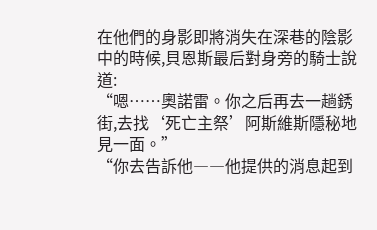在他們的身影即將消失在深巷的陰影中的時候,貝恩斯最后對身旁的騎士說道:
“嗯……奧諾雷。你之后再去一趟銹街,去找‘死亡主祭’阿斯維斯隱秘地見一面。”
“你去告訴他――他提供的消息起到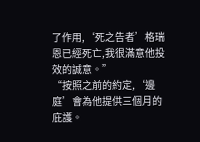了作用,‘死之告者’格瑞恩已經死亡,我很滿意他投效的誠意。”
“按照之前的約定,‘邊庭’會為他提供三個月的庇護。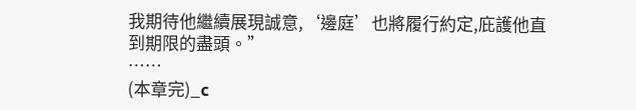我期待他繼續展現誠意,‘邊庭’也將履行約定,庇護他直到期限的盡頭。”
……
(本章完)_c